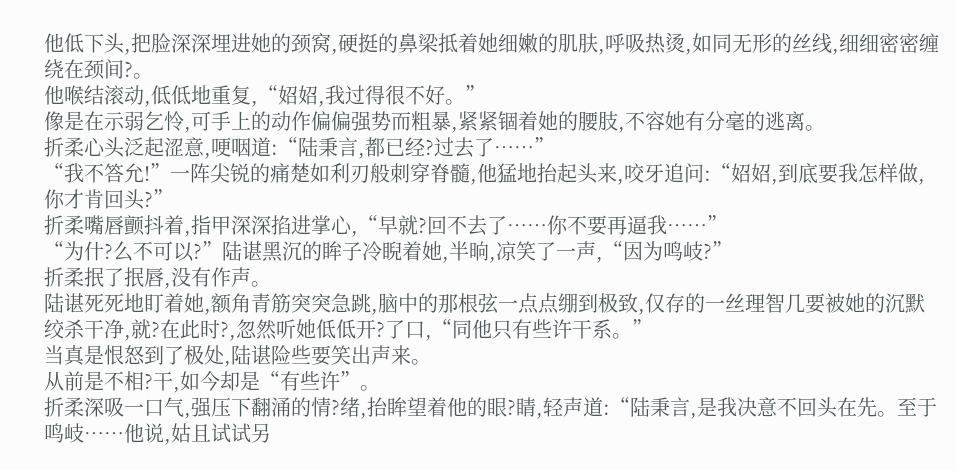他低下头,把脸深深埋进她的颈窝,硬挺的鼻梁抵着她细嫩的肌肤,呼吸热烫,如同无形的丝线,细细密密缠绕在颈间?。
他喉结滚动,低低地重复,“妱妱,我过得很不好。”
像是在示弱乞怜,可手上的动作偏偏强势而粗暴,紧紧锢着她的腰肢,不容她有分毫的逃离。
折柔心头泛起涩意,哽咽道:“陆秉言,都已经?过去了……”
“我不答允!”一阵尖锐的痛楚如利刃般刺穿脊髓,他猛地抬起头来,咬牙追问:“妱妱,到底要我怎样做,你才肯回头?”
折柔嘴唇颤抖着,指甲深深掐进掌心,“早就?回不去了……你不要再逼我……”
“为什?么不可以?”陆谌黑沉的眸子冷睨着她,半晌,凉笑了一声,“因为鸣岐?”
折柔抿了抿唇,没有作声。
陆谌死死地盯着她,额角青筋突突急跳,脑中的那根弦一点点绷到极致,仅存的一丝理智几要被她的沉默绞杀干净,就?在此时?,忽然听她低低开?了口,“同他只有些许干系。”
当真是恨怒到了极处,陆谌险些要笑出声来。
从前是不相?干,如今却是“有些许”。
折柔深吸一口气,强压下翻涌的情?绪,抬眸望着他的眼?睛,轻声道:“陆秉言,是我决意不回头在先。至于鸣岐……他说,姑且试试另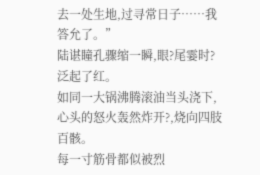去一处生地,过寻常日子……我答允了。”
陆谌瞳孔骤缩一瞬,眼?尾霎时?泛起了红。
如同一大锅沸腾滚油当头浇下,心头的怒火轰然炸开?,烧向四肢百骸。
每一寸筋骨都似被烈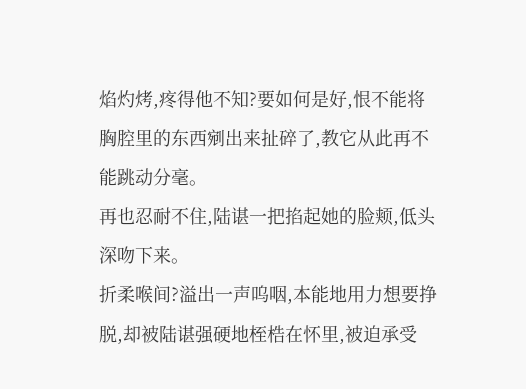焰灼烤,疼得他不知?要如何是好,恨不能将胸腔里的东西剜出来扯碎了,教它从此再不能跳动分毫。
再也忍耐不住,陆谌一把掐起她的脸颊,低头深吻下来。
折柔喉间?溢出一声呜咽,本能地用力想要挣脱,却被陆谌强硬地桎梏在怀里,被迫承受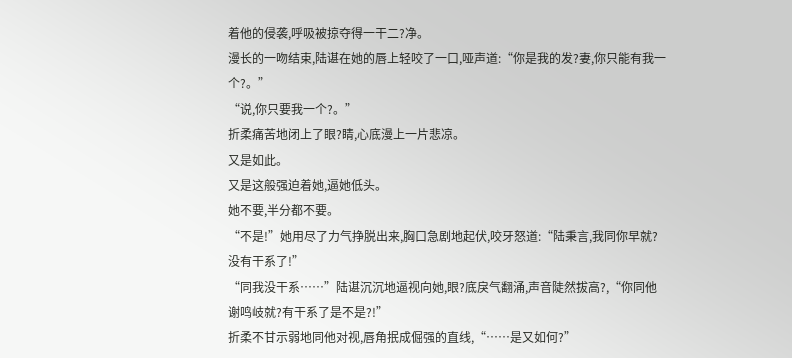着他的侵袭,呼吸被掠夺得一干二?净。
漫长的一吻结束,陆谌在她的唇上轻咬了一口,哑声道:“你是我的发?妻,你只能有我一个?。”
“说,你只要我一个?。”
折柔痛苦地闭上了眼?睛,心底漫上一片悲凉。
又是如此。
又是这般强迫着她,逼她低头。
她不要,半分都不要。
“不是!”她用尽了力气挣脱出来,胸口急剧地起伏,咬牙怒道:“陆秉言,我同你早就?没有干系了!”
“同我没干系……”陆谌沉沉地逼视向她,眼?底戾气翻涌,声音陡然拔高?,“你同他谢鸣岐就?有干系了是不是?!”
折柔不甘示弱地同他对视,唇角抿成倔强的直线,“……是又如何?”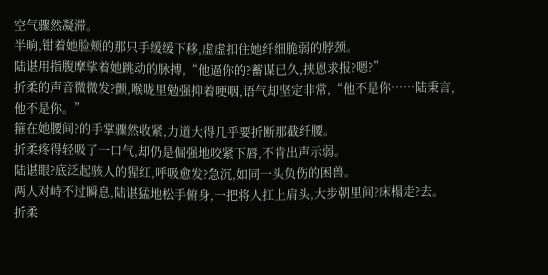空气骤然凝滞。
半晌,钳着她脸颊的那只手缓缓下移,虚虚扣住她纤细脆弱的脖颈。
陆谌用指腹摩挲着她跳动的脉搏,“他逼你的?蓄谋已久,挟恩求报?嗯?”
折柔的声音微微发?颤,喉咙里勉强抑着哽咽,语气却坚定非常,“他不是你……陆秉言,他不是你。”
箍在她腰间?的手掌骤然收紧,力道大得几乎要折断那截纤腰。
折柔疼得轻吸了一口气,却仍是倔强地咬紧下唇,不肯出声示弱。
陆谌眼?底泛起骇人的猩红,呼吸愈发?急沉,如同一头负伤的困兽。
两人对峙不过瞬息,陆谌猛地松手俯身,一把将人扛上肩头,大步朝里间?床榻走?去。
折柔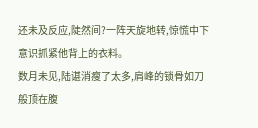还未及反应,陡然间?一阵天旋地转,惊慌中下意识抓紧他背上的衣料。
数月未见,陆谌消瘦了太多,肩峰的锁骨如刀般顶在腹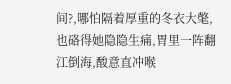间?,哪怕隔着厚重的冬衣大氅,也硌得她隐隐生痛,胃里一阵翻江倒海,酸意直冲喉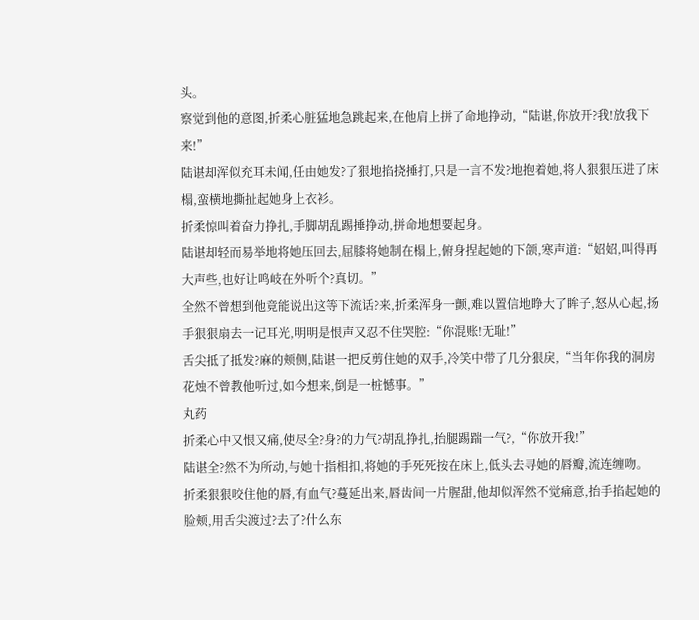头。
察觉到他的意图,折柔心脏猛地急跳起来,在他肩上拼了命地挣动,“陆谌,你放开?我!放我下来!”
陆谌却浑似充耳未闻,任由她发?了狠地掐挠捶打,只是一言不发?地抱着她,将人狠狠压进了床榻,蛮横地撕扯起她身上衣衫。
折柔惊叫着奋力挣扎,手脚胡乱踢捶挣动,拼命地想要起身。
陆谌却轻而易举地将她压回去,屈膝将她制在榻上,俯身捏起她的下颌,寒声道:“妱妱,叫得再大声些,也好让鸣岐在外听个?真切。”
全然不曾想到他竟能说出这等下流话?来,折柔浑身一颤,难以置信地睁大了眸子,怒从心起,扬手狠狠扇去一记耳光,明明是恨声又忍不住哭腔:“你混账!无耻!”
舌尖抵了抵发?麻的颊侧,陆谌一把反剪住她的双手,冷笑中带了几分狠戾,“当年你我的洞房花烛不曾教他听过,如今想来,倒是一桩憾事。”
丸药
折柔心中又恨又痛,使尽全?身?的力气?胡乱挣扎,抬腿踢踹一气?,“你放开我!”
陆谌全?然不为所动,与她十指相扣,将她的手死死按在床上,低头去寻她的唇瓣,流连缠吻。
折柔狠狠咬住他的唇,有血气?蔓延出来,唇齿间一片腥甜,他却似浑然不觉痛意,抬手掐起她的脸颊,用舌尖渡过?去了?什么东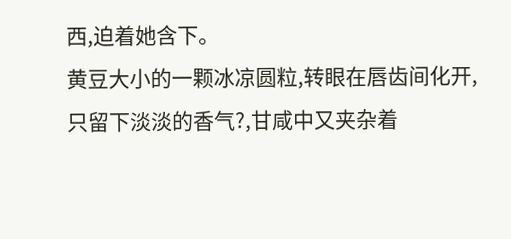西,迫着她含下。
黄豆大小的一颗冰凉圆粒,转眼在唇齿间化开,只留下淡淡的香气?,甘咸中又夹杂着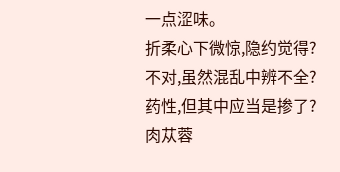一点涩味。
折柔心下微惊,隐约觉得?不对,虽然混乱中辨不全?药性,但其中应当是掺了?肉苁蓉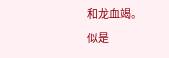和龙血竭。
似是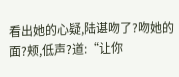看出她的心疑,陆谌吻了?吻她的面?颊,低声?道:“让你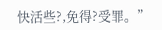快活些?,免得?受罪。”